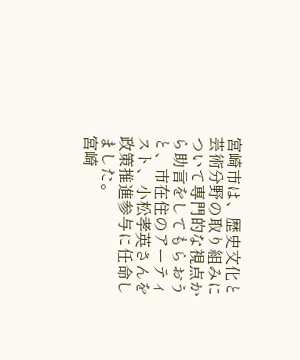宮崎市は、歴史文化と芸術分野の取り組みについて専門的な視点から助言をしてもらおうと、市在住のアーティスト、小松孝英さんを政策推進参与に任命しました。
宮崎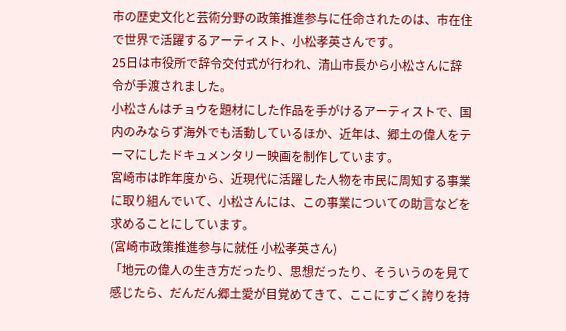市の歴史文化と芸術分野の政策推進参与に任命されたのは、市在住で世界で活躍するアーティスト、小松孝英さんです。
25日は市役所で辞令交付式が行われ、清山市長から小松さんに辞令が手渡されました。
小松さんはチョウを題材にした作品を手がけるアーティストで、国内のみならず海外でも活動しているほか、近年は、郷土の偉人をテーマにしたドキュメンタリー映画を制作しています。
宮崎市は昨年度から、近現代に活躍した人物を市民に周知する事業に取り組んでいて、小松さんには、この事業についての助言などを求めることにしています。
(宮崎市政策推進参与に就任 小松孝英さん)
「地元の偉人の生き方だったり、思想だったり、そういうのを見て感じたら、だんだん郷土愛が目覚めてきて、ここにすごく誇りを持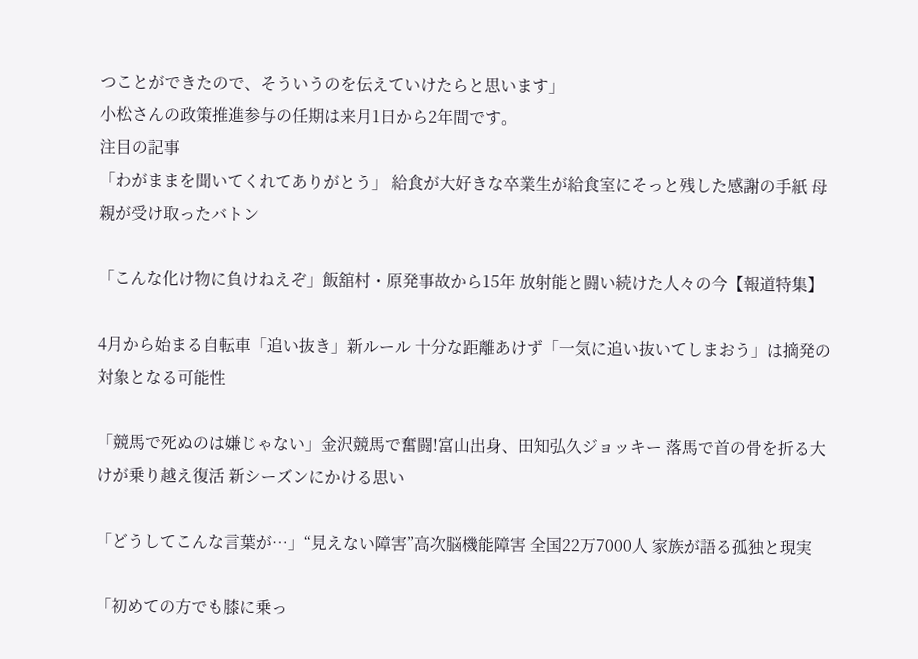つことができたので、そういうのを伝えていけたらと思います」
小松さんの政策推進参与の任期は来月1日から2年間です。
注目の記事
「わがままを聞いてくれてありがとう」 給食が大好きな卒業生が給食室にそっと残した感謝の手紙 母親が受け取ったバトン

「こんな化け物に負けねえぞ」飯舘村・原発事故から15年 放射能と闘い続けた人々の今【報道特集】

4月から始まる自転車「追い抜き」新ルール 十分な距離あけず「一気に追い抜いてしまおう」は摘発の対象となる可能性

「競馬で死ぬのは嫌じゃない」金沢競馬で奮闘!富山出身、田知弘久ジョッキー 落馬で首の骨を折る大けが乗り越え復活 新シーズンにかける思い

「どうしてこんな言葉が…」“見えない障害”高次脳機能障害 全国22万7000人 家族が語る孤独と現実

「初めての方でも膝に乗っ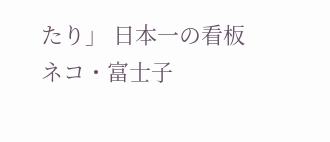たり」 日本一の看板ネコ・富士子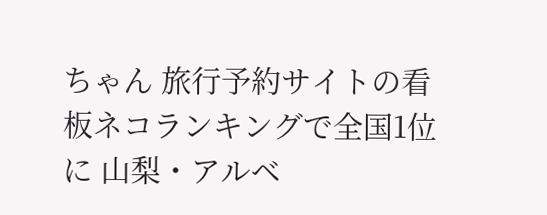ちゃん 旅行予約サイトの看板ネコランキングで全国1位に 山梨・アルベ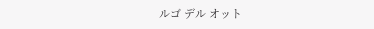ルゴ デル オット